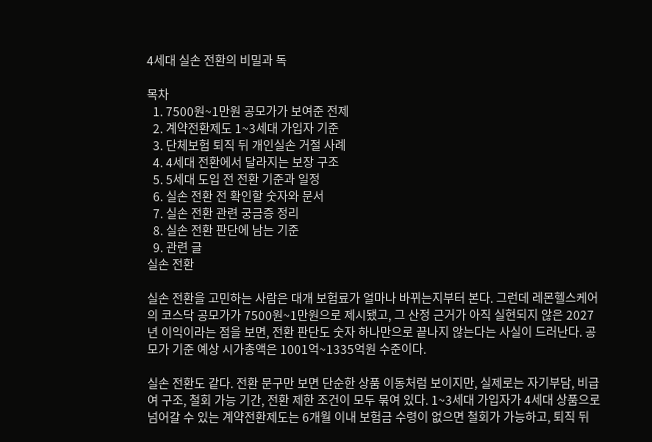4세대 실손 전환의 비밀과 독

목차
  1. 7500원~1만원 공모가가 보여준 전제
  2. 계약전환제도 1~3세대 가입자 기준
  3. 단체보험 퇴직 뒤 개인실손 거절 사례
  4. 4세대 전환에서 달라지는 보장 구조
  5. 5세대 도입 전 전환 기준과 일정
  6. 실손 전환 전 확인할 숫자와 문서
  7. 실손 전환 관련 궁금증 정리
  8. 실손 전환 판단에 남는 기준
  9. 관련 글
실손 전환

실손 전환을 고민하는 사람은 대개 보험료가 얼마나 바뀌는지부터 본다. 그런데 레몬헬스케어의 코스닥 공모가가 7500원~1만원으로 제시됐고, 그 산정 근거가 아직 실현되지 않은 2027년 이익이라는 점을 보면, 전환 판단도 숫자 하나만으로 끝나지 않는다는 사실이 드러난다. 공모가 기준 예상 시가총액은 1001억~1335억원 수준이다.

실손 전환도 같다. 전환 문구만 보면 단순한 상품 이동처럼 보이지만, 실제로는 자기부담, 비급여 구조, 철회 가능 기간, 전환 제한 조건이 모두 묶여 있다. 1~3세대 가입자가 4세대 상품으로 넘어갈 수 있는 계약전환제도는 6개월 이내 보험금 수령이 없으면 철회가 가능하고, 퇴직 뒤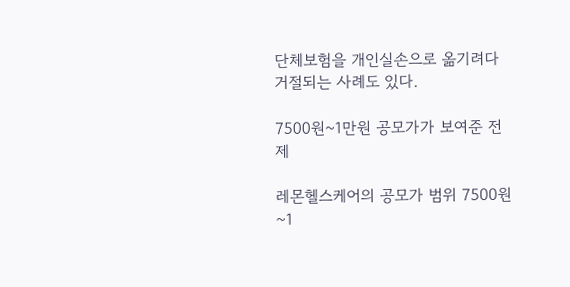단체보험을 개인실손으로 옮기려다 거절되는 사례도 있다.

7500원~1만원 공모가가 보여준 전제

레몬헬스케어의 공모가 범위 7500원~1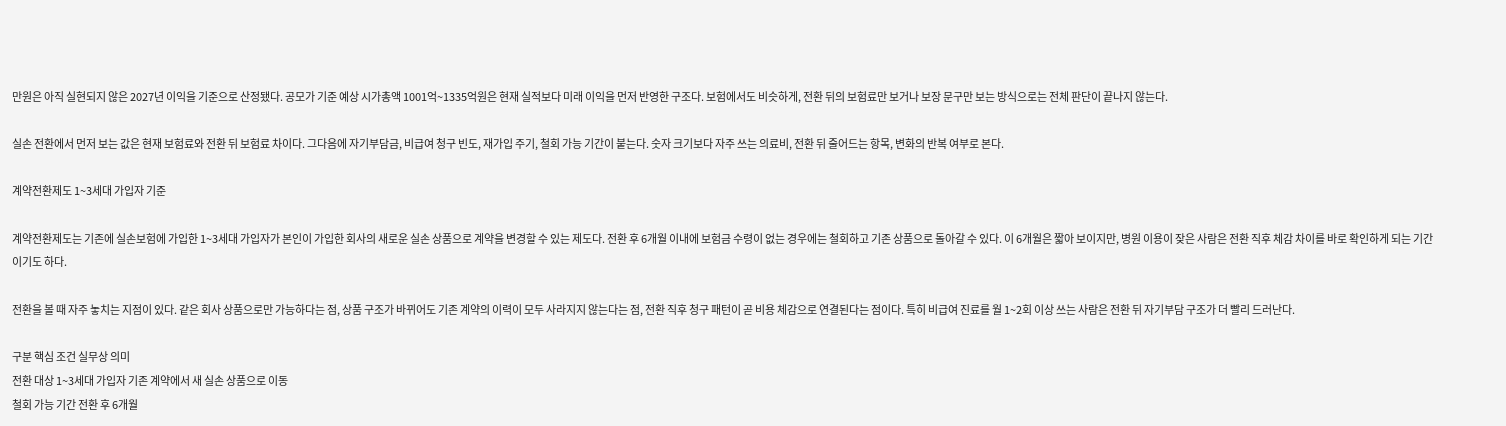만원은 아직 실현되지 않은 2027년 이익을 기준으로 산정됐다. 공모가 기준 예상 시가총액 1001억~1335억원은 현재 실적보다 미래 이익을 먼저 반영한 구조다. 보험에서도 비슷하게, 전환 뒤의 보험료만 보거나 보장 문구만 보는 방식으로는 전체 판단이 끝나지 않는다.

실손 전환에서 먼저 보는 값은 현재 보험료와 전환 뒤 보험료 차이다. 그다음에 자기부담금, 비급여 청구 빈도, 재가입 주기, 철회 가능 기간이 붙는다. 숫자 크기보다 자주 쓰는 의료비, 전환 뒤 줄어드는 항목, 변화의 반복 여부로 본다.

계약전환제도 1~3세대 가입자 기준

계약전환제도는 기존에 실손보험에 가입한 1~3세대 가입자가 본인이 가입한 회사의 새로운 실손 상품으로 계약을 변경할 수 있는 제도다. 전환 후 6개월 이내에 보험금 수령이 없는 경우에는 철회하고 기존 상품으로 돌아갈 수 있다. 이 6개월은 짧아 보이지만, 병원 이용이 잦은 사람은 전환 직후 체감 차이를 바로 확인하게 되는 기간이기도 하다.

전환을 볼 때 자주 놓치는 지점이 있다. 같은 회사 상품으로만 가능하다는 점, 상품 구조가 바뀌어도 기존 계약의 이력이 모두 사라지지 않는다는 점, 전환 직후 청구 패턴이 곧 비용 체감으로 연결된다는 점이다. 특히 비급여 진료를 월 1~2회 이상 쓰는 사람은 전환 뒤 자기부담 구조가 더 빨리 드러난다.

구분 핵심 조건 실무상 의미
전환 대상 1~3세대 가입자 기존 계약에서 새 실손 상품으로 이동
철회 가능 기간 전환 후 6개월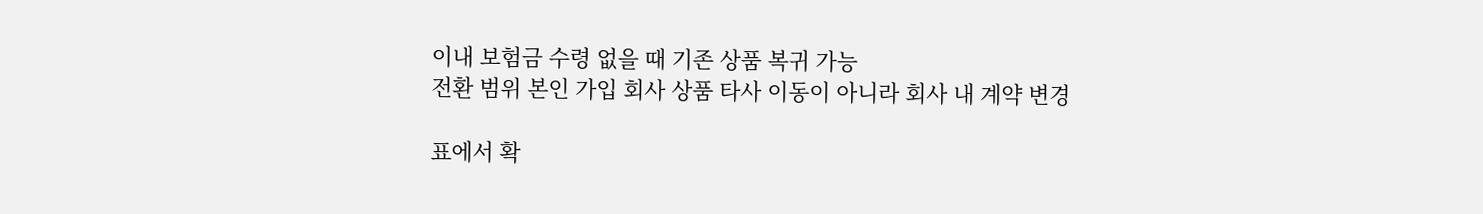이내 보험금 수령 없을 때 기존 상품 복귀 가능
전환 범위 본인 가입 회사 상품 타사 이동이 아니라 회사 내 계약 변경

표에서 확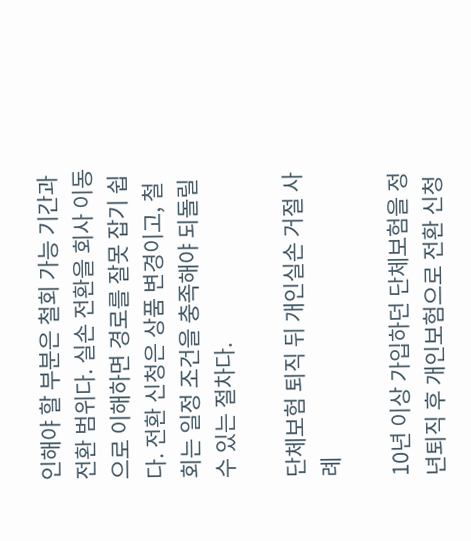인해야 할 부분은 철회 가능 기간과 전환 범위다. 실손 전환을 회사 이동으로 이해하면 경로를 잘못 잡기 쉽다. 전환 신청은 상품 변경이고, 철회는 일정 조건을 충족해야 되돌릴 수 있는 절차다.

단체보험 퇴직 뒤 개인실손 거절 사례

10년 이상 가입하던 단체보험을 정년퇴직 후 개인보험으로 전환 신청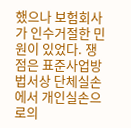했으나 보험회사가 인수거절한 민원이 있었다. 쟁점은 표준사업방법서상 단체실손에서 개인실손으로의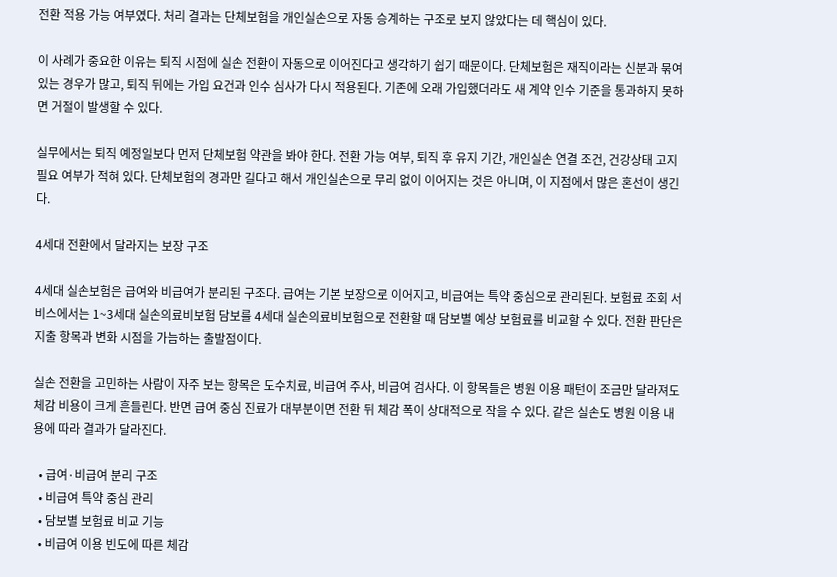전환 적용 가능 여부였다. 처리 결과는 단체보험을 개인실손으로 자동 승계하는 구조로 보지 않았다는 데 핵심이 있다.

이 사례가 중요한 이유는 퇴직 시점에 실손 전환이 자동으로 이어진다고 생각하기 쉽기 때문이다. 단체보험은 재직이라는 신분과 묶여 있는 경우가 많고, 퇴직 뒤에는 가입 요건과 인수 심사가 다시 적용된다. 기존에 오래 가입했더라도 새 계약 인수 기준을 통과하지 못하면 거절이 발생할 수 있다.

실무에서는 퇴직 예정일보다 먼저 단체보험 약관을 봐야 한다. 전환 가능 여부, 퇴직 후 유지 기간, 개인실손 연결 조건, 건강상태 고지 필요 여부가 적혀 있다. 단체보험의 경과만 길다고 해서 개인실손으로 무리 없이 이어지는 것은 아니며, 이 지점에서 많은 혼선이 생긴다.

4세대 전환에서 달라지는 보장 구조

4세대 실손보험은 급여와 비급여가 분리된 구조다. 급여는 기본 보장으로 이어지고, 비급여는 특약 중심으로 관리된다. 보험료 조회 서비스에서는 1~3세대 실손의료비보험 담보를 4세대 실손의료비보험으로 전환할 때 담보별 예상 보험료를 비교할 수 있다. 전환 판단은 지출 항목과 변화 시점을 가늠하는 출발점이다.

실손 전환을 고민하는 사람이 자주 보는 항목은 도수치료, 비급여 주사, 비급여 검사다. 이 항목들은 병원 이용 패턴이 조금만 달라져도 체감 비용이 크게 흔들린다. 반면 급여 중심 진료가 대부분이면 전환 뒤 체감 폭이 상대적으로 작을 수 있다. 같은 실손도 병원 이용 내용에 따라 결과가 달라진다.

  • 급여·비급여 분리 구조
  • 비급여 특약 중심 관리
  • 담보별 보험료 비교 기능
  • 비급여 이용 빈도에 따른 체감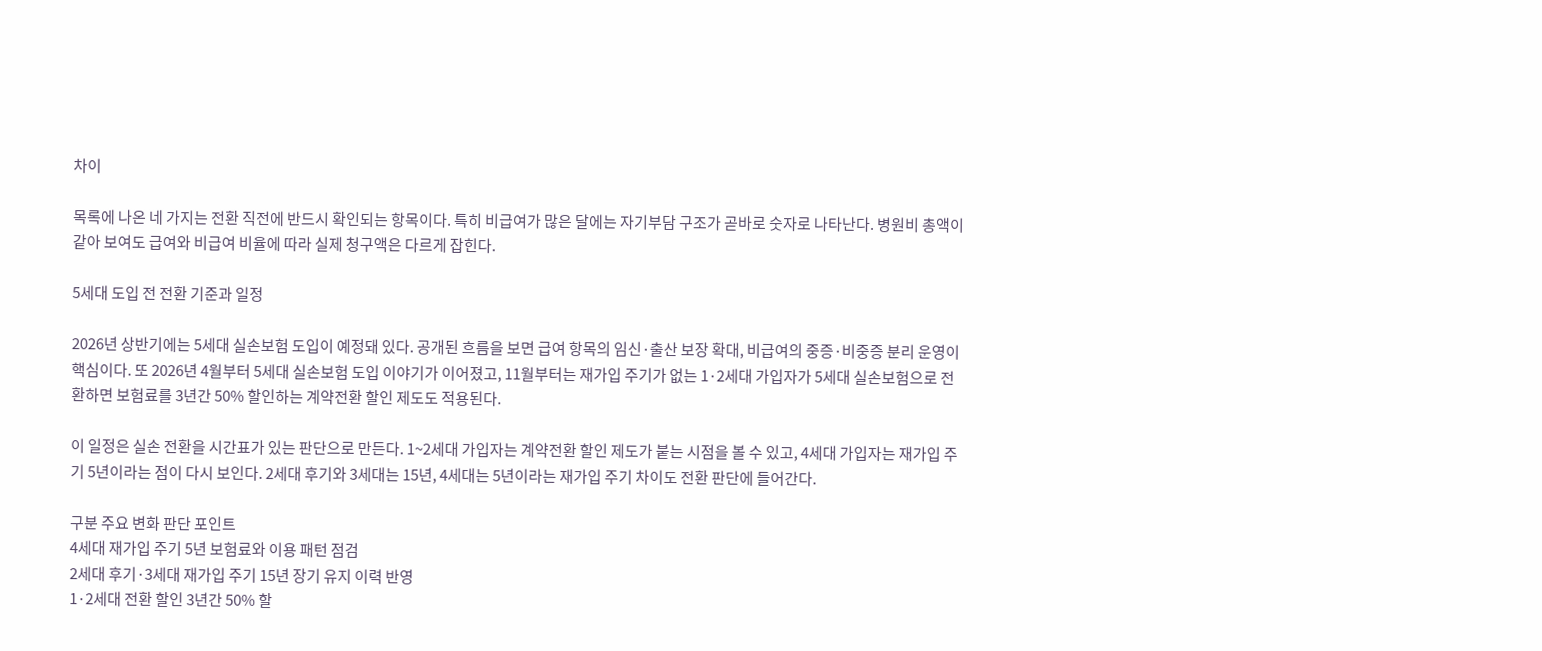차이

목록에 나온 네 가지는 전환 직전에 반드시 확인되는 항목이다. 특히 비급여가 많은 달에는 자기부담 구조가 곧바로 숫자로 나타난다. 병원비 총액이 같아 보여도 급여와 비급여 비율에 따라 실제 청구액은 다르게 잡힌다.

5세대 도입 전 전환 기준과 일정

2026년 상반기에는 5세대 실손보험 도입이 예정돼 있다. 공개된 흐름을 보면 급여 항목의 임신·출산 보장 확대, 비급여의 중증·비중증 분리 운영이 핵심이다. 또 2026년 4월부터 5세대 실손보험 도입 이야기가 이어졌고, 11월부터는 재가입 주기가 없는 1·2세대 가입자가 5세대 실손보험으로 전환하면 보험료를 3년간 50% 할인하는 계약전환 할인 제도도 적용된다.

이 일정은 실손 전환을 시간표가 있는 판단으로 만든다. 1~2세대 가입자는 계약전환 할인 제도가 붙는 시점을 볼 수 있고, 4세대 가입자는 재가입 주기 5년이라는 점이 다시 보인다. 2세대 후기와 3세대는 15년, 4세대는 5년이라는 재가입 주기 차이도 전환 판단에 들어간다.

구분 주요 변화 판단 포인트
4세대 재가입 주기 5년 보험료와 이용 패턴 점검
2세대 후기·3세대 재가입 주기 15년 장기 유지 이력 반영
1·2세대 전환 할인 3년간 50% 할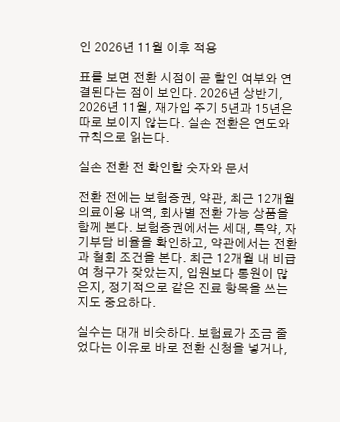인 2026년 11월 이후 적용

표를 보면 전환 시점이 곧 할인 여부와 연결된다는 점이 보인다. 2026년 상반기, 2026년 11월, 재가입 주기 5년과 15년은 따로 보이지 않는다. 실손 전환은 연도와 규칙으로 읽는다.

실손 전환 전 확인할 숫자와 문서

전환 전에는 보험증권, 약관, 최근 12개월 의료이용 내역, 회사별 전환 가능 상품을 함께 본다. 보험증권에서는 세대, 특약, 자기부담 비율을 확인하고, 약관에서는 전환과 철회 조건을 본다. 최근 12개월 내 비급여 청구가 잦았는지, 입원보다 통원이 많은지, 정기적으로 같은 진료 항목을 쓰는지도 중요하다.

실수는 대개 비슷하다. 보험료가 조금 줄었다는 이유로 바로 전환 신청을 넣거나,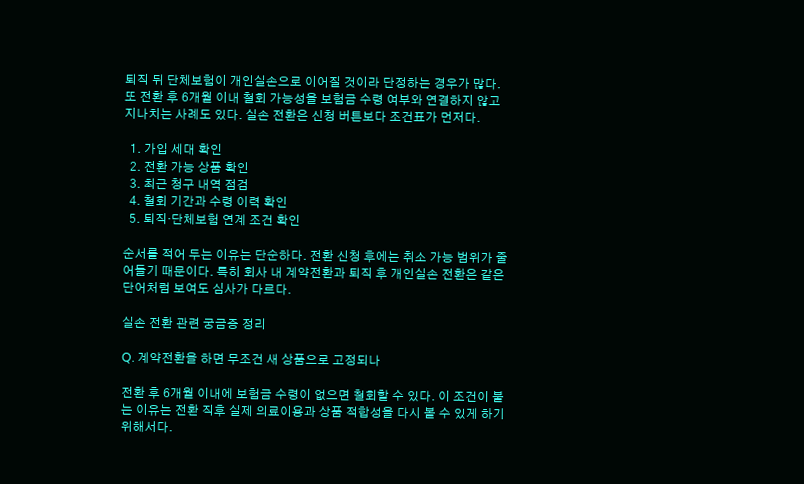퇴직 뒤 단체보험이 개인실손으로 이어질 것이라 단정하는 경우가 많다. 또 전환 후 6개월 이내 철회 가능성을 보험금 수령 여부와 연결하지 않고 지나치는 사례도 있다. 실손 전환은 신청 버튼보다 조건표가 먼저다.

  1. 가입 세대 확인
  2. 전환 가능 상품 확인
  3. 최근 청구 내역 점검
  4. 철회 기간과 수령 이력 확인
  5. 퇴직·단체보험 연계 조건 확인

순서를 적어 두는 이유는 단순하다. 전환 신청 후에는 취소 가능 범위가 줄어들기 때문이다. 특히 회사 내 계약전환과 퇴직 후 개인실손 전환은 같은 단어처럼 보여도 심사가 다르다.

실손 전환 관련 궁금증 정리

Q. 계약전환을 하면 무조건 새 상품으로 고정되나

전환 후 6개월 이내에 보험금 수령이 없으면 철회할 수 있다. 이 조건이 붙는 이유는 전환 직후 실제 의료이용과 상품 적합성을 다시 볼 수 있게 하기 위해서다.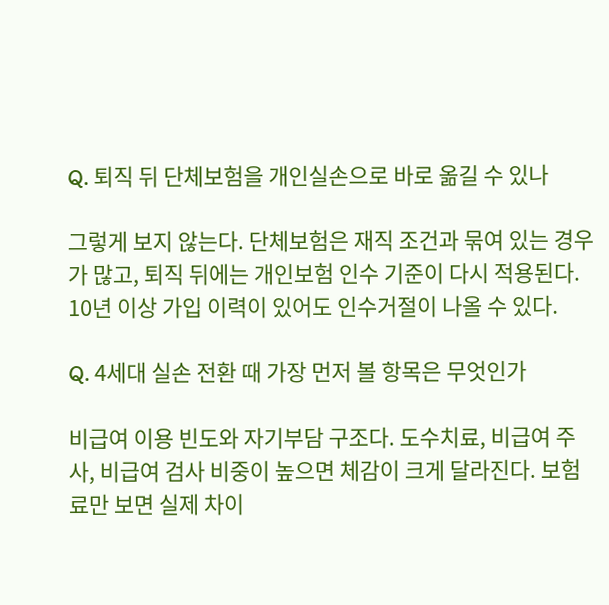Q. 퇴직 뒤 단체보험을 개인실손으로 바로 옮길 수 있나

그렇게 보지 않는다. 단체보험은 재직 조건과 묶여 있는 경우가 많고, 퇴직 뒤에는 개인보험 인수 기준이 다시 적용된다. 10년 이상 가입 이력이 있어도 인수거절이 나올 수 있다.

Q. 4세대 실손 전환 때 가장 먼저 볼 항목은 무엇인가

비급여 이용 빈도와 자기부담 구조다. 도수치료, 비급여 주사, 비급여 검사 비중이 높으면 체감이 크게 달라진다. 보험료만 보면 실제 차이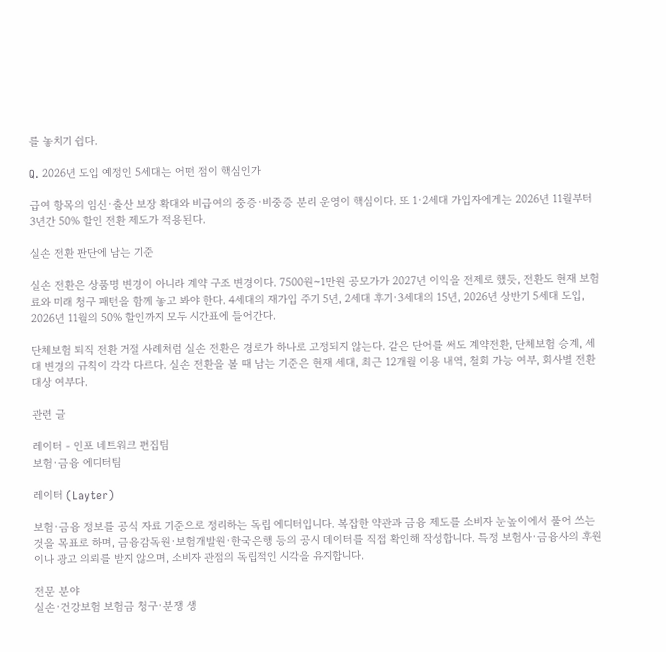를 놓치기 쉽다.

Q. 2026년 도입 예정인 5세대는 어떤 점이 핵심인가

급여 항목의 임신·출산 보장 확대와 비급여의 중증·비중증 분리 운영이 핵심이다. 또 1·2세대 가입자에게는 2026년 11월부터 3년간 50% 할인 전환 제도가 적용된다.

실손 전환 판단에 남는 기준

실손 전환은 상품명 변경이 아니라 계약 구조 변경이다. 7500원~1만원 공모가가 2027년 이익을 전제로 했듯, 전환도 현재 보험료와 미래 청구 패턴을 함께 놓고 봐야 한다. 4세대의 재가입 주기 5년, 2세대 후기·3세대의 15년, 2026년 상반기 5세대 도입, 2026년 11월의 50% 할인까지 모두 시간표에 들어간다.

단체보험 퇴직 전환 거절 사례처럼 실손 전환은 경로가 하나로 고정되지 않는다. 같은 단어를 써도 계약전환, 단체보험 승계, 세대 변경의 규칙이 각각 다르다. 실손 전환을 볼 때 남는 기준은 현재 세대, 최근 12개월 이용 내역, 철회 가능 여부, 회사별 전환 대상 여부다.

관련 글

레이터 - 인포 네트워크 편집팀
보험·금융 에디터팀

레이터 (Layter)

보험·금융 정보를 공식 자료 기준으로 정리하는 독립 에디터입니다. 복잡한 약관과 금융 제도를 소비자 눈높이에서 풀어 쓰는 것을 목표로 하며, 금융감독원·보험개발원·한국은행 등의 공시 데이터를 직접 확인해 작성합니다. 특정 보험사·금융사의 후원이나 광고 의뢰를 받지 않으며, 소비자 관점의 독립적인 시각을 유지합니다.

전문 분야
실손·건강보험 보험금 청구·분쟁 생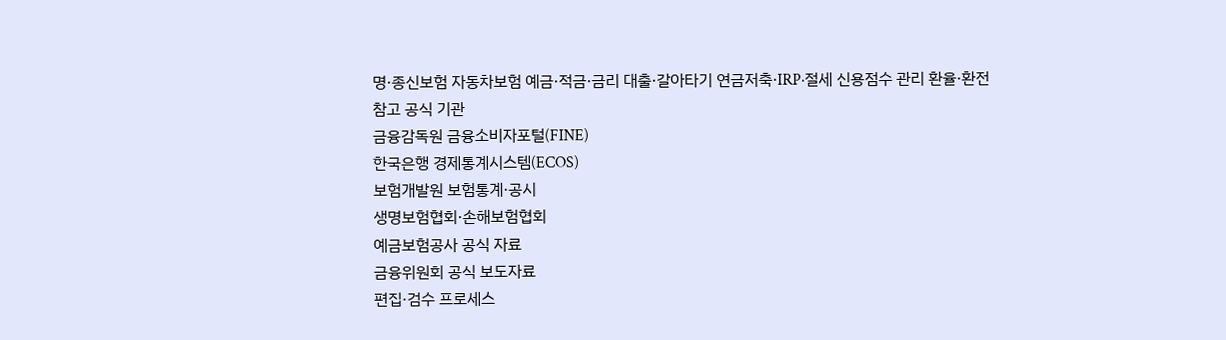명·종신보험 자동차보험 예금·적금·금리 대출·갈아타기 연금저축·IRP·절세 신용점수 관리 환율·환전
참고 공식 기관
금융감독원 금융소비자포털(FINE)
한국은행 경제통계시스템(ECOS)
보험개발원 보험통계·공시
생명보험협회·손해보험협회
예금보험공사 공식 자료
금융위원회 공식 보도자료
편집·검수 프로세스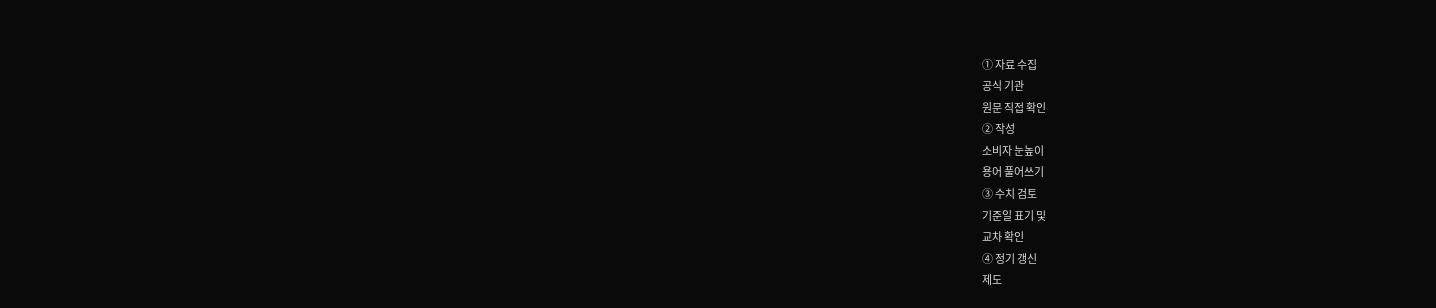① 자료 수집
공식 기관
원문 직접 확인
② 작성
소비자 눈높이
용어 풀어쓰기
③ 수치 검토
기준일 표기 및
교차 확인
④ 정기 갱신
제도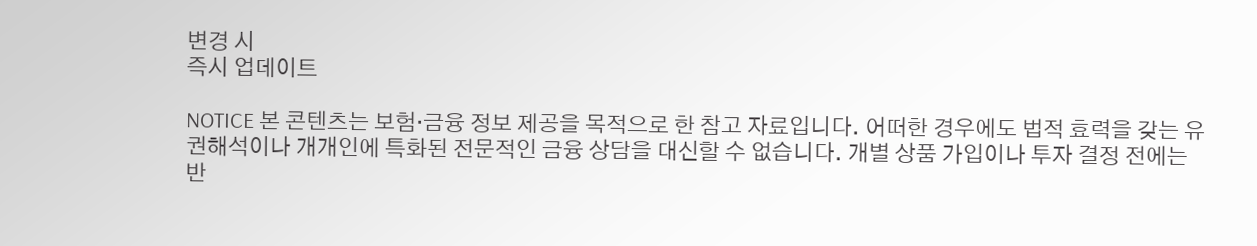변경 시
즉시 업데이트

NOTICE 본 콘텐츠는 보험·금융 정보 제공을 목적으로 한 참고 자료입니다. 어떠한 경우에도 법적 효력을 갖는 유권해석이나 개개인에 특화된 전문적인 금융 상담을 대신할 수 없습니다. 개별 상품 가입이나 투자 결정 전에는 반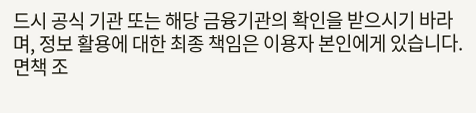드시 공식 기관 또는 해당 금융기관의 확인을 받으시기 바라며, 정보 활용에 대한 최종 책임은 이용자 본인에게 있습니다. 면책 조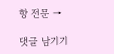항 전문 →

댓글 남기기